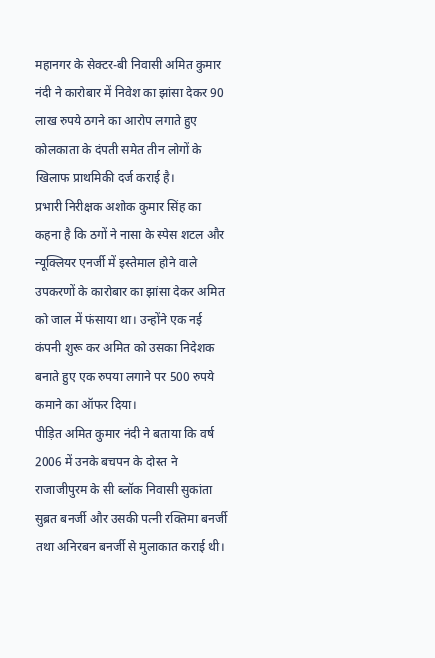महानगर के सेक्टर-बी निवासी अमित कुमार नंदी ने कारोबार में निवेश का झांसा देकर 90 लाख रुपये ठगने का आरोप लगाते हुए कोलकाता के दंपती समेत तीन लोगों के खिलाफ प्राथमिकी दर्ज कराई है।
प्रभारी निरीक्षक अशोक कुमार सिंह का कहना है कि ठगों ने नासा के स्पेस शटल और न्यूक्लियर एनर्जी में इस्तेमाल होने वाले उपकरणों के कारोबार का झांसा देकर अमित को जाल में फंसाया था। उन्होंने एक नई कंपनी शुरू कर अमित को उसका निदेशक बनाते हुए एक रुपया लगाने पर 500 रुपये कमाने का ऑफर दिया।
पीड़ित अमित कुमार नंदी ने बताया कि वर्ष 2006 में उनके बचपन के दोस्त ने राजाजीपुरम के सी ब्लॉक निवासी सुकांता सुब्रत बनर्जी और उसकी पत्नी रक्तिमा बनर्जी तथा अनिरबन बनर्जी से मुलाकात कराई थी।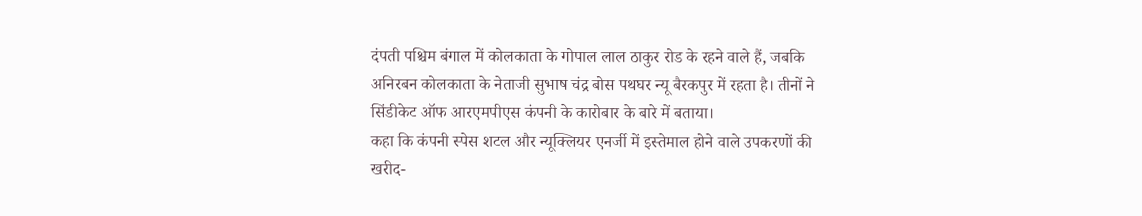दंपती पश्चिम बंगाल में कोलकाता के गोपाल लाल ठाकुर रोड के रहने वाले हैं, जबकि अनिरबन कोलकाता के नेताजी सुभाष चंद्र बोस पथघर न्यू बैरकपुर में रहता है। तीनों ने सिंडीकेट ऑफ आरएमपीएस कंपनी के कारोबार के बारे में बताया।
कहा कि कंपनी स्पेस शटल और न्यूक्लियर एनर्जी में इस्तेमाल होने वाले उपकरणों की खरीद-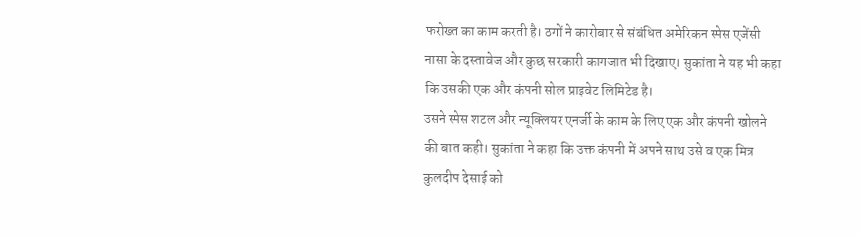फरोख्त का काम करती है। ठगों ने कारोबार से संबंधित अमेरिकन स्पेस एजेंसी नासा के दस्तावेज और कुछ सरकारी कागजात भी दिखाए। सुकांता ने यह भी कहा कि उसकी एक और कंपनी सोल प्राइवेट लिमिटेड है।
उसने स्पेस शटल और न्यूक्लियर एनर्जी के काम के लिए एक और कंपनी खोलने की बात कही। सुकांता ने कहा कि उक्त कंपनी में अपने साथ उसे व एक मित्र कुलदीप देसाई को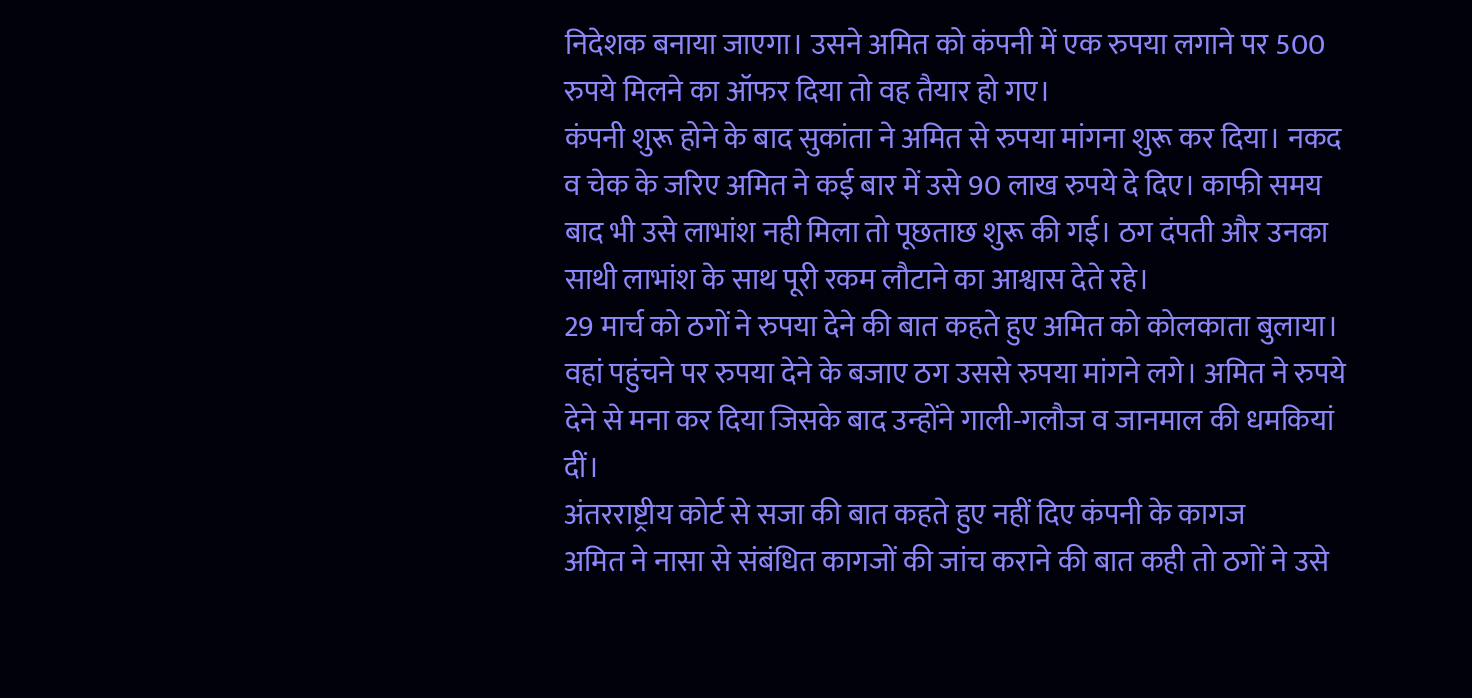निदेशक बनाया जाएगा। उसने अमित को कंपनी में एक रुपया लगाने पर 500 रुपये मिलने का ऑफर दिया तो वह तैयार हो गए।
कंपनी शुरू होने के बाद सुकांता ने अमित से रुपया मांगना शुरू कर दिया। नकद व चेक के जरिए अमित ने कई बार में उसे 90 लाख रुपये दे दिए। काफी समय बाद भी उसे लाभांश नही मिला तो पूछताछ शुरू की गई। ठग दंपती और उनका साथी लाभांश के साथ पूरी रकम लौटाने का आश्वास देते रहे।
29 मार्च को ठगों ने रुपया देने की बात कहते हुए अमित को कोलकाता बुलाया। वहां पहुंचने पर रुपया देने के बजाए ठग उससे रुपया मांगने लगे। अमित ने रुपये देने से मना कर दिया जिसके बाद उन्होंने गाली-गलौज व जानमाल की धमकियां दीं।
अंतरराष्ट्रीय कोर्ट से सजा की बात कहते हुए नहीं दिए कंपनी के कागज
अमित ने नासा से संबंधित कागजों की जांच कराने की बात कही तो ठगों ने उसे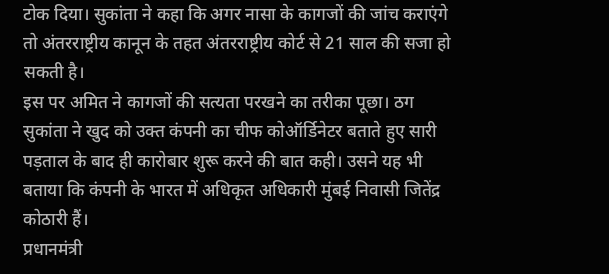टोक दिया। सुकांता ने कहा कि अगर नासा के कागजों की जांच कराएंगे तो अंतरराष्ट्रीय कानून के तहत अंतरराष्ट्रीय कोर्ट से 21 साल की सजा हो सकती है।
इस पर अमित ने कागजों की सत्यता परखने का तरीका पूछा। ठग सुकांता ने खुद को उक्त कंपनी का चीफ कोऑर्डिनेटर बताते हुए सारी पड़ताल के बाद ही कारोबार शुरू करने की बात कही। उसने यह भी बताया कि कंपनी के भारत में अधिकृत अधिकारी मुंबई निवासी जितेंद्र कोठारी हैं।
प्रधानमंत्री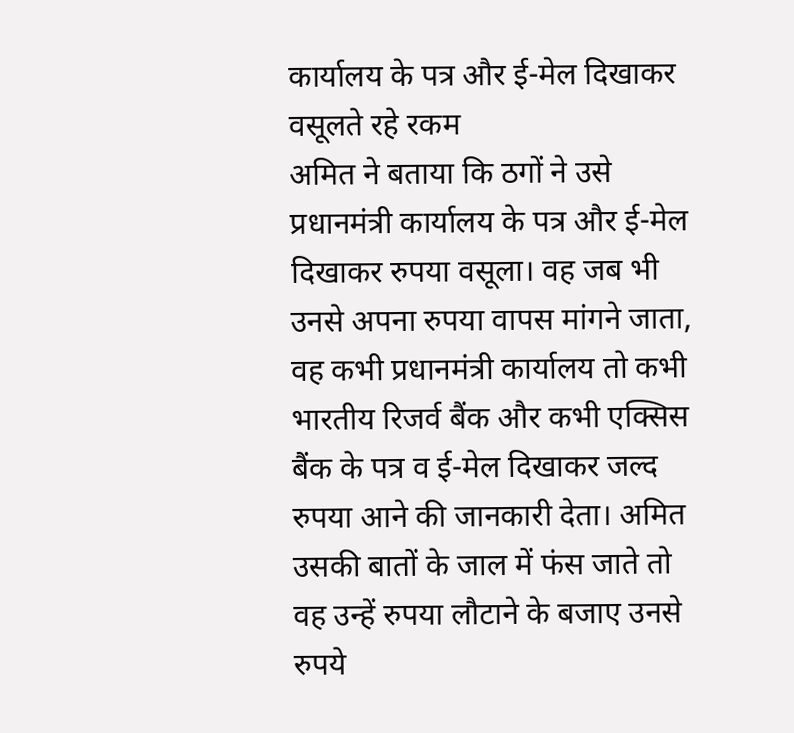कार्यालय के पत्र और ई-मेल दिखाकर वसूलते रहे रकम
अमित ने बताया कि ठगों ने उसे प्रधानमंत्री कार्यालय के पत्र और ई-मेल दिखाकर रुपया वसूला। वह जब भी उनसे अपना रुपया वापस मांगने जाता, वह कभी प्रधानमंत्री कार्यालय तो कभी भारतीय रिजर्व बैंक और कभी एक्सिस बैंक के पत्र व ई-मेल दिखाकर जल्द रुपया आने की जानकारी देता। अमित उसकी बातों के जाल में फंस जाते तो वह उन्हें रुपया लौटाने के बजाए उनसे रुपये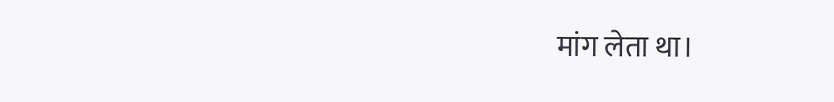मांग लेता था।